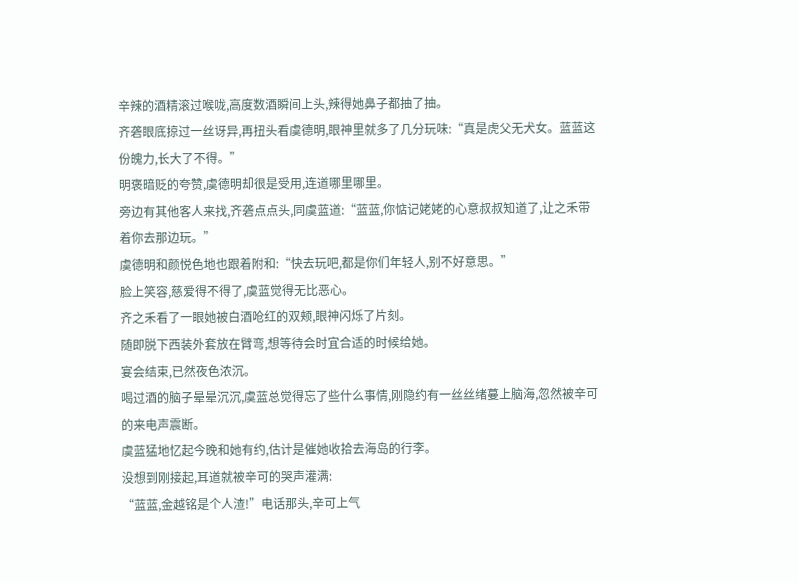辛辣的酒精滚过喉咙,高度数酒瞬间上头,辣得她鼻子都抽了抽。
齐砻眼底掠过一丝讶异,再扭头看虞德明,眼神里就多了几分玩味:“真是虎父无犬女。蓝蓝这份魄力,长大了不得。”
明褒暗贬的夸赞,虞德明却很是受用,连道哪里哪里。
旁边有其他客人来找,齐砻点点头,同虞蓝道:“蓝蓝,你惦记姥姥的心意叔叔知道了,让之禾带着你去那边玩。”
虞德明和颜悦色地也跟着附和:“快去玩吧,都是你们年轻人,别不好意思。”
脸上笑容,慈爱得不得了,虞蓝觉得无比恶心。
齐之禾看了一眼她被白酒呛红的双颊,眼神闪烁了片刻。
随即脱下西装外套放在臂弯,想等待会时宜合适的时候给她。
宴会结束,已然夜色浓沉。
喝过酒的脑子晕晕沉沉,虞蓝总觉得忘了些什么事情,刚隐约有一丝丝绪蔓上脑海,忽然被辛可的来电声震断。
虞蓝猛地忆起今晚和她有约,估计是催她收拾去海岛的行李。
没想到刚接起,耳道就被辛可的哭声灌满:
“蓝蓝,金越铭是个人渣!”电话那头,辛可上气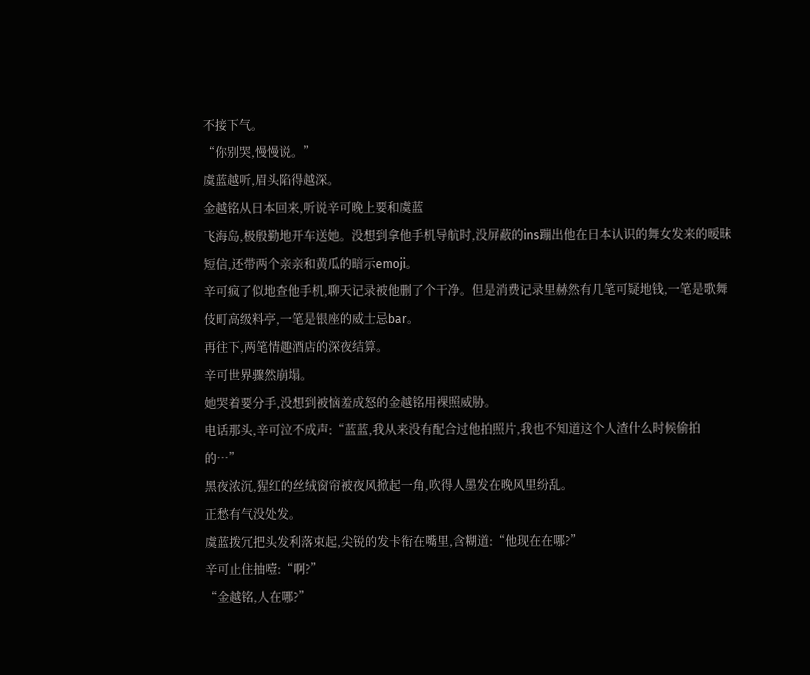不接下气。
“你别哭,慢慢说。”
虞蓝越听,眉头陷得越深。
金越铭从日本回来,听说辛可晚上要和虞蓝
飞海岛,极殷勤地开车送她。没想到拿他手机导航时,没屏蔽的ins蹦出他在日本认识的舞女发来的暧昧短信,还带两个亲亲和黄瓜的暗示emoji。
辛可疯了似地查他手机,聊天记录被他删了个干净。但是消费记录里赫然有几笔可疑地钱,一笔是歌舞伎町高级料亭,一笔是银座的威士忌bar。
再往下,两笔情趣酒店的深夜结算。
辛可世界骤然崩塌。
她哭着要分手,没想到被恼羞成怒的金越铭用裸照威胁。
电话那头,辛可泣不成声:“蓝蓝,我从来没有配合过他拍照片,我也不知道这个人渣什么时候偷拍的…”
黑夜浓沉,猩红的丝绒窗帘被夜风掀起一角,吹得人墨发在晚风里纷乱。
正愁有气没处发。
虞蓝拨冗把头发利落束起,尖锐的发卡衔在嘴里,含糊道:“他现在在哪?”
辛可止住抽噎:“啊?”
“金越铭,人在哪?”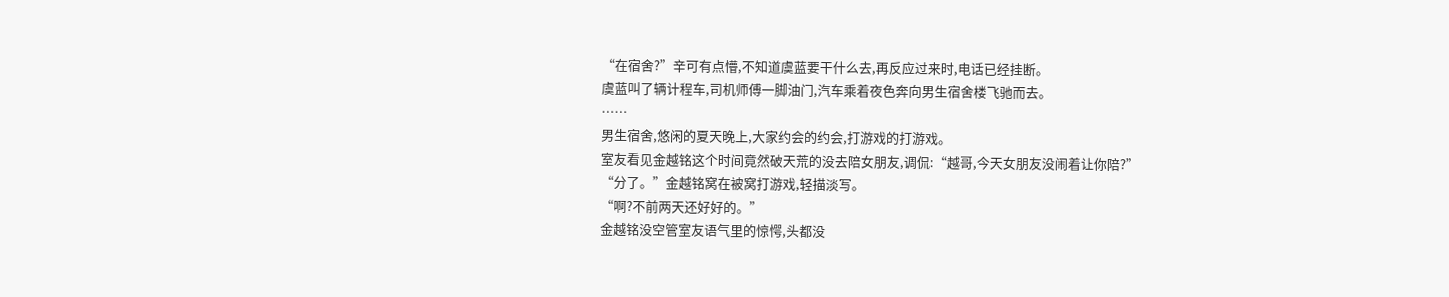“在宿舍?”辛可有点懵,不知道虞蓝要干什么去,再反应过来时,电话已经挂断。
虞蓝叫了辆计程车,司机师傅一脚油门,汽车乘着夜色奔向男生宿舍楼飞驰而去。
……
男生宿舍,悠闲的夏天晚上,大家约会的约会,打游戏的打游戏。
室友看见金越铭这个时间竟然破天荒的没去陪女朋友,调侃:“越哥,今天女朋友没闹着让你陪?”
“分了。”金越铭窝在被窝打游戏,轻描淡写。
“啊?不前两天还好好的。”
金越铭没空管室友语气里的惊愕,头都没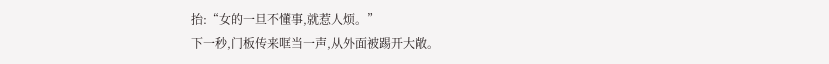抬:“女的一旦不懂事,就惹人烦。”
下一秒,门板传来哐当一声,从外面被踢开大敞。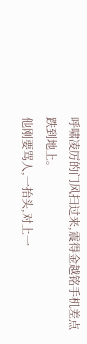呼啸凌厉的门风扫过来,震得金越铭手机差点跌到地上。
他刚要骂人,一抬头,对上一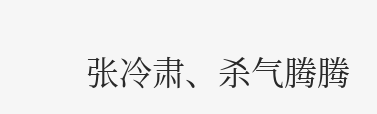张冷肃、杀气腾腾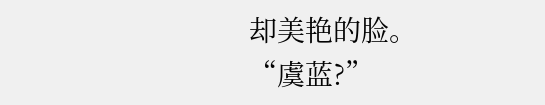却美艳的脸。
“虞蓝?”